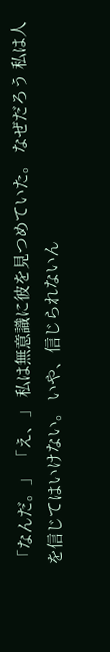「なんだ。」 「え、」 私は無意識に彼を見つめていた。 なぜだろう 私は人を信じてはいけない。 いや、信じられないん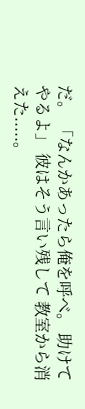だ。 「なんかあったら俺を呼べ。 助けてやるよ」 彼はそう言い残して 教室から消えた.....。